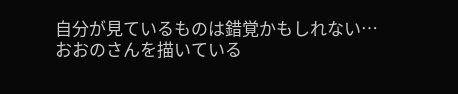自分が見ているものは錯覚かもしれない…
おおのさんを描いている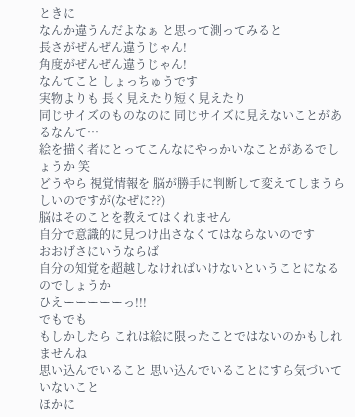ときに
なんか違うんだよなぁ と思って測ってみると
長さがぜんぜん違うじゃん!
角度がぜんぜん違うじゃん!
なんてこと しょっちゅうです
実物よりも 長く見えたり短く見えたり
同じサイズのものなのに 同じサイズに見えないことがあるなんて…
絵を描く者にとってこんなにやっかいなことがあるでしょうか 笑
どうやら 視覚情報を 脳が勝手に判断して変えてしまうらしいのですが(なぜに??)
脳はそのことを教えてはくれません
自分で意識的に見つけ出さなくてはならないのです
おおげさにいうならば
自分の知覚を超越しなければいけないということになるのでしょうか
ひえーーーーーっ!!!
でもでも
もしかしたら これは絵に限ったことではないのかもしれませんね
思い込んでいること 思い込んでいることにすら気づいていないこと
ほかに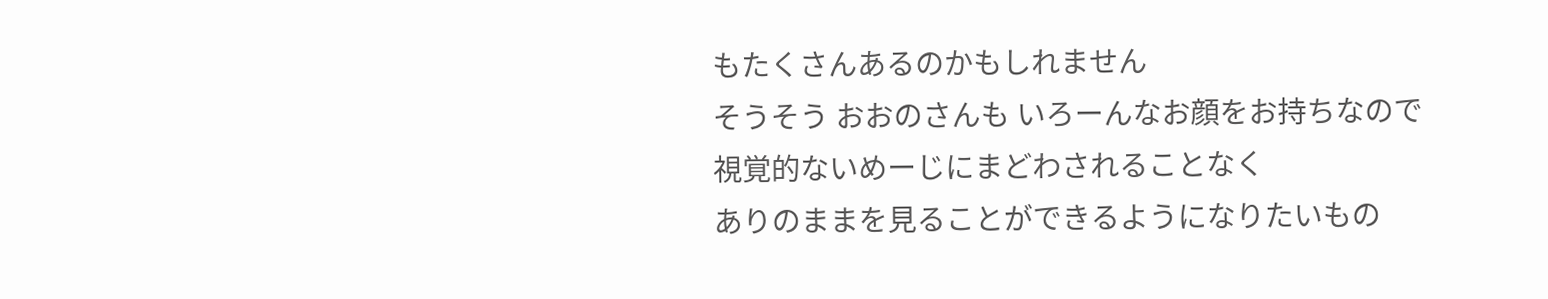もたくさんあるのかもしれません
そうそう おおのさんも いろーんなお顔をお持ちなので
視覚的ないめーじにまどわされることなく
ありのままを見ることができるようになりたいもの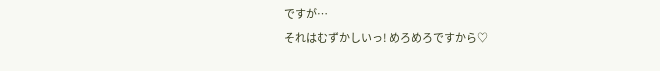ですが…
それはむずかしいっ! めろめろですから♡